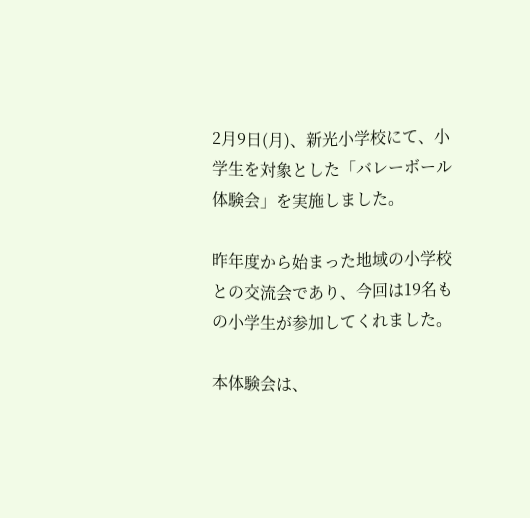2月9日(月)、新光小学校にて、小学生を対象とした「バレーボール体験会」を実施しました。

昨年度から始まった地域の小学校との交流会であり、今回は19名もの小学生が参加してくれました。

本体験会は、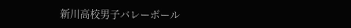新川高校男子バレーボール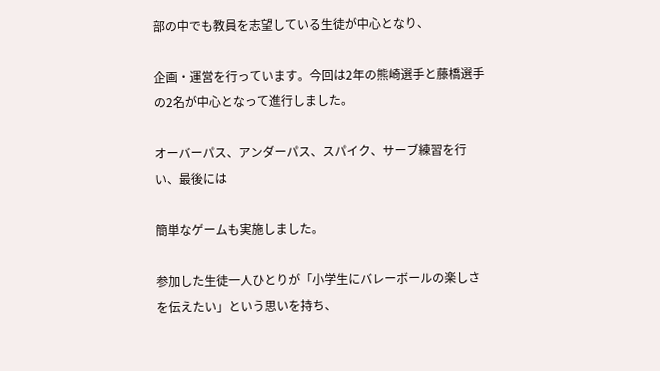部の中でも教員を志望している生徒が中心となり、

企画・運営を行っています。今回は2年の熊崎選手と藤橋選手の2名が中心となって進行しました。

オーバーパス、アンダーパス、スパイク、サーブ練習を行い、最後には

簡単なゲームも実施しました。

参加した生徒一人ひとりが「小学生にバレーボールの楽しさを伝えたい」という思いを持ち、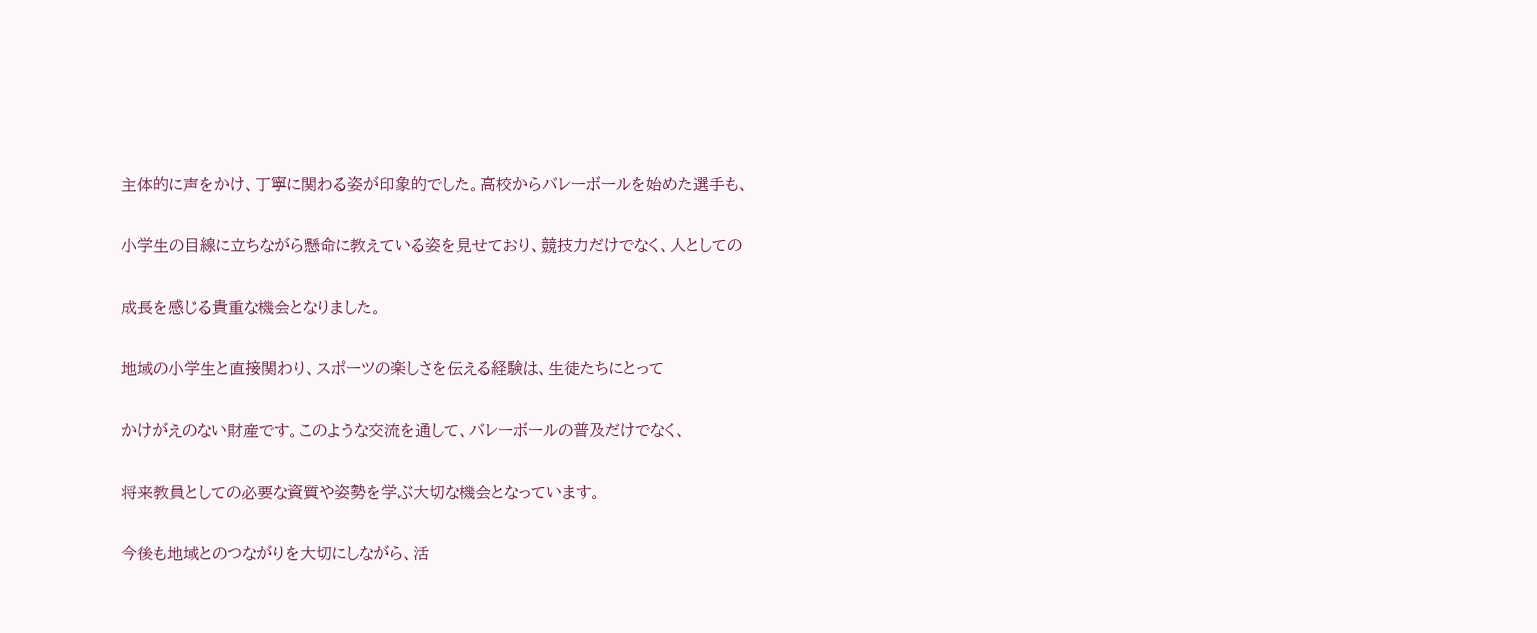主体的に声をかけ、丁寧に関わる姿が印象的でした。高校からバレーボールを始めた選手も、

小学生の目線に立ちながら懸命に教えている姿を見せており、競技力だけでなく、人としての

成長を感じる貴重な機会となりました。

地域の小学生と直接関わり、スポーツの楽しさを伝える経験は、生徒たちにとって

かけがえのない財産です。このような交流を通して、バレーボールの普及だけでなく、

将来教員としての必要な資質や姿勢を学ぶ大切な機会となっています。

今後も地域とのつながりを大切にしながら、活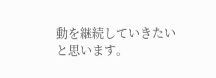動を継続していきたいと思います。